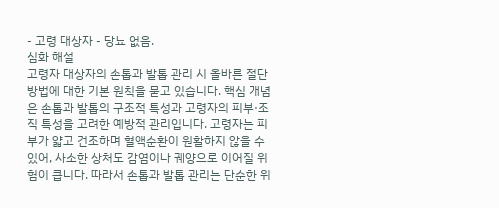- 고령 대상자 - 당뇨 없음.
심화 해설
고령자 대상자의 손톱과 발톱 관리 시 올바른 절단 방법에 대한 기본 원칙을 묻고 있습니다. 핵심 개념은 손톱과 발톱의 구조적 특성과 고령자의 피부·조직 특성을 고려한 예방적 관리입니다. 고령자는 피부가 얇고 건조하며 혈액순환이 원활하지 않을 수 있어, 사소한 상처도 감염이나 궤양으로 이어질 위험이 큽니다. 따라서 손톱과 발톱 관리는 단순한 위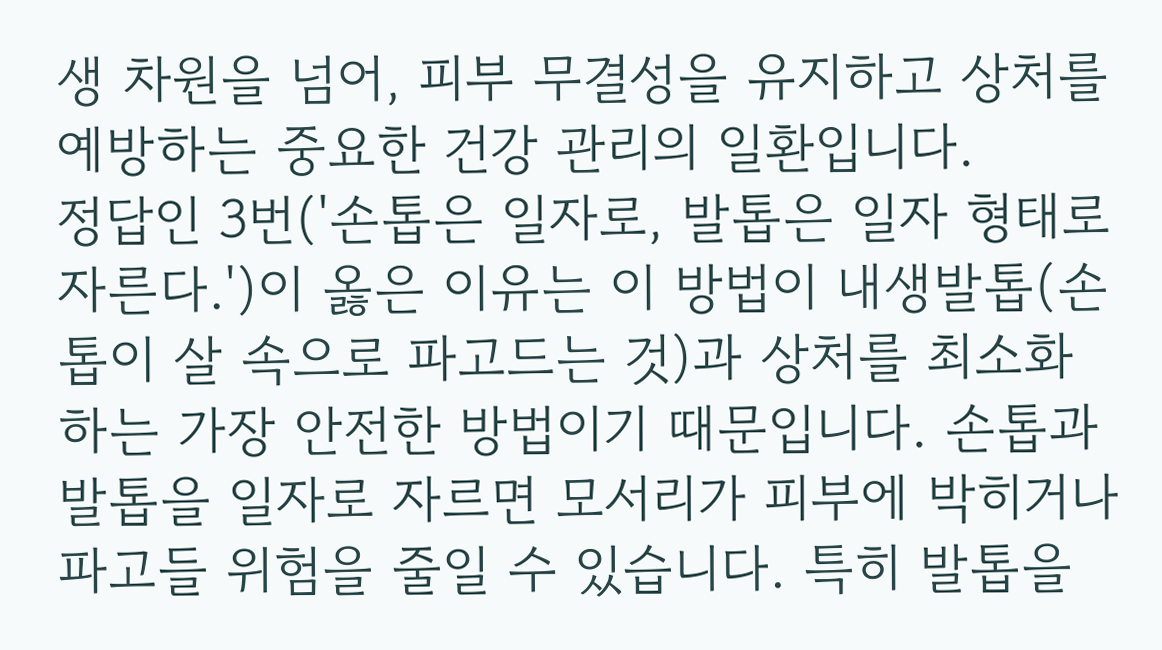생 차원을 넘어, 피부 무결성을 유지하고 상처를 예방하는 중요한 건강 관리의 일환입니다.
정답인 3번('손톱은 일자로, 발톱은 일자 형태로 자른다.')이 옳은 이유는 이 방법이 내생발톱(손톱이 살 속으로 파고드는 것)과 상처를 최소화하는 가장 안전한 방법이기 때문입니다. 손톱과 발톱을 일자로 자르면 모서리가 피부에 박히거나 파고들 위험을 줄일 수 있습니다. 특히 발톱을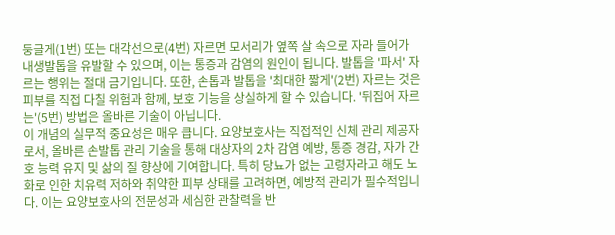둥글게(1번) 또는 대각선으로(4번) 자르면 모서리가 옆쪽 살 속으로 자라 들어가 내생발톱을 유발할 수 있으며, 이는 통증과 감염의 원인이 됩니다. 발톱을 '파서' 자르는 행위는 절대 금기입니다. 또한, 손톱과 발톱을 '최대한 짧게'(2번) 자르는 것은 피부를 직접 다칠 위험과 함께, 보호 기능을 상실하게 할 수 있습니다. '뒤집어 자르는'(5번) 방법은 올바른 기술이 아닙니다.
이 개념의 실무적 중요성은 매우 큽니다. 요양보호사는 직접적인 신체 관리 제공자로서, 올바른 손발톱 관리 기술을 통해 대상자의 2차 감염 예방, 통증 경감, 자가 간호 능력 유지 및 삶의 질 향상에 기여합니다. 특히 당뇨가 없는 고령자라고 해도 노화로 인한 치유력 저하와 취약한 피부 상태를 고려하면, 예방적 관리가 필수적입니다. 이는 요양보호사의 전문성과 세심한 관찰력을 반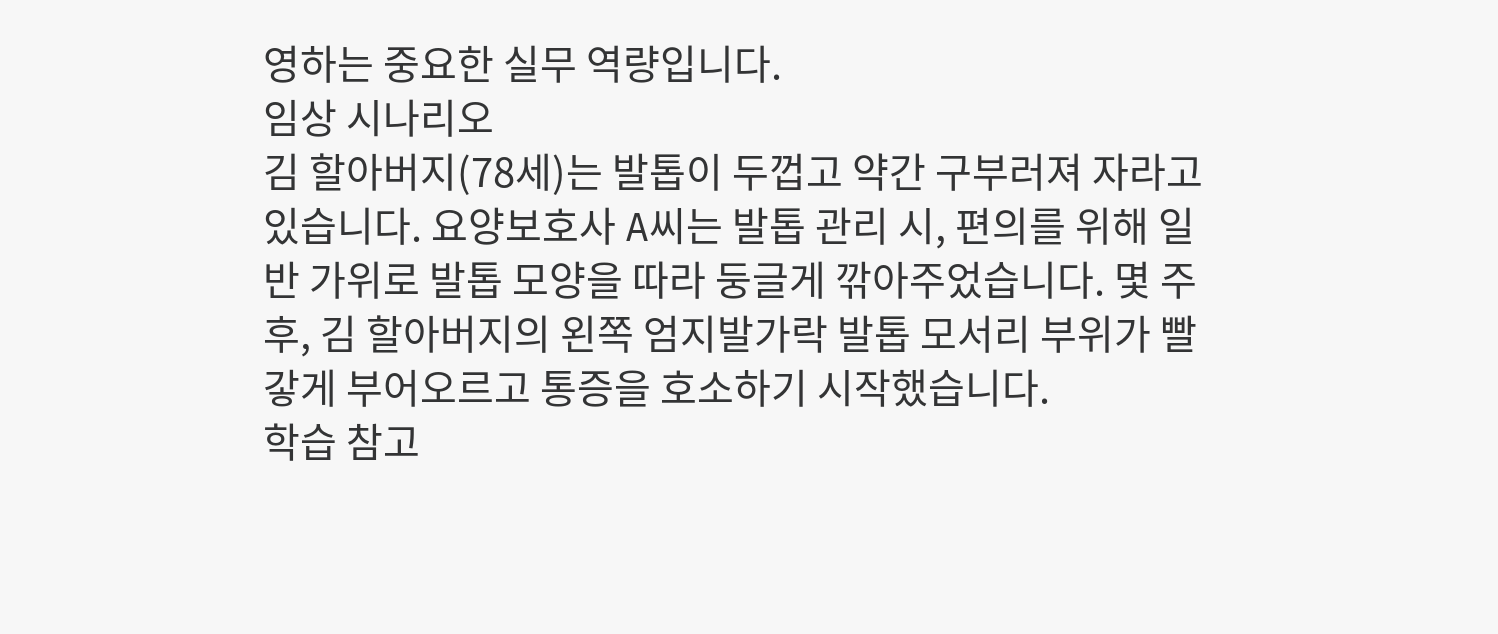영하는 중요한 실무 역량입니다.
임상 시나리오
김 할아버지(78세)는 발톱이 두껍고 약간 구부러져 자라고 있습니다. 요양보호사 A씨는 발톱 관리 시, 편의를 위해 일반 가위로 발톱 모양을 따라 둥글게 깎아주었습니다. 몇 주 후, 김 할아버지의 왼쪽 엄지발가락 발톱 모서리 부위가 빨갛게 부어오르고 통증을 호소하기 시작했습니다.
학습 참고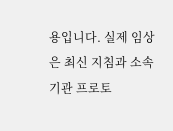용입니다. 실제 임상은 최신 지침과 소속 기관 프로토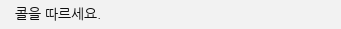콜을 따르세요.